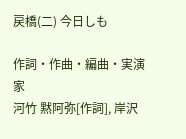戻橋(二) 今日しも

作詞・作曲・編曲・実演家
河竹 黙阿弥[作詞], 岸沢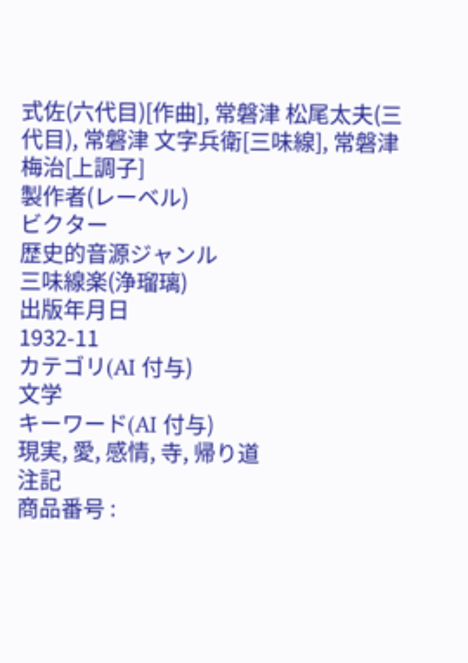式佐(六代目)[作曲], 常磐津 松尾太夫(三代目), 常磐津 文字兵衛[三味線], 常磐津 梅治[上調子]
製作者(レーベル)
ビクター
歴史的音源ジャンル
三味線楽(浄瑠璃)
出版年月日
1932-11
カテゴリ(AI 付与)
文学
キーワード(AI 付与)
現実, 愛, 感情, 寺, 帰り道
注記
商品番号 :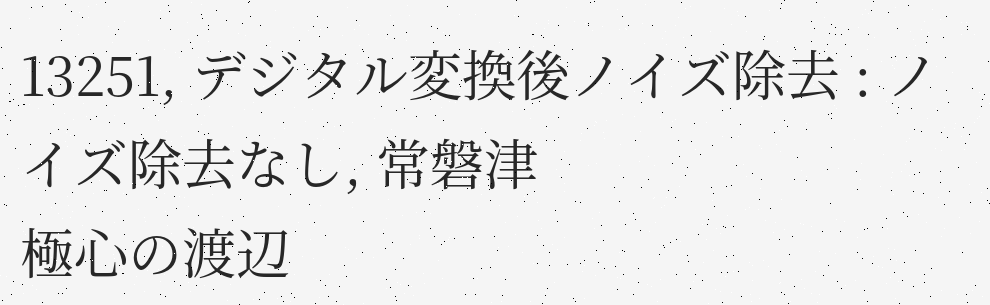13251, デジタル変換後ノイズ除去 : ノイズ除去なし, 常磐津
極心の渡辺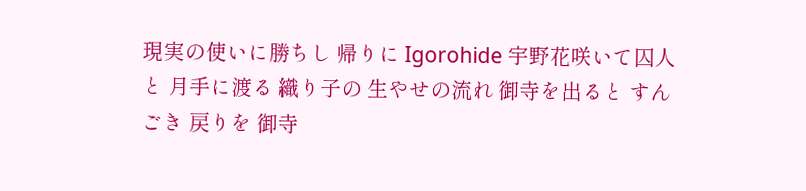現実の使いに勝ちし 帰りに Igorohide 宇野花咲いて囚人と 月手に渡る 織り子の 生やせの流れ 御寺を出ると すんごき 戻りを 御寺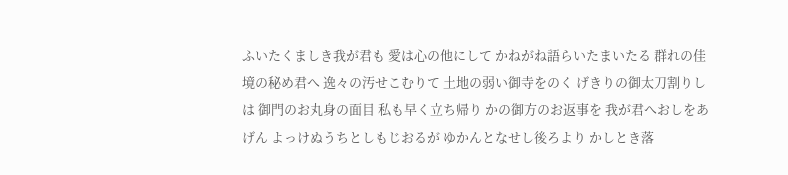ふいたくましき我が君も 愛は心の他にして かねがね語らいたまいたる 群れの佳境の秘め君へ 逸々の汚せこむりて 土地の弱い御寺をのく げきりの御太刀割りしは 御門のお丸身の面目 私も早く立ち帰り かの御方のお返事を 我が君へおしをあげん よっけぬうちとしもじおるが ゆかんとなせし後ろより かしとき落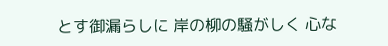とす御漏らしに 岸の柳の騒がしく 心な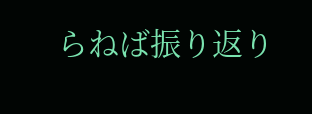らねば振り返り